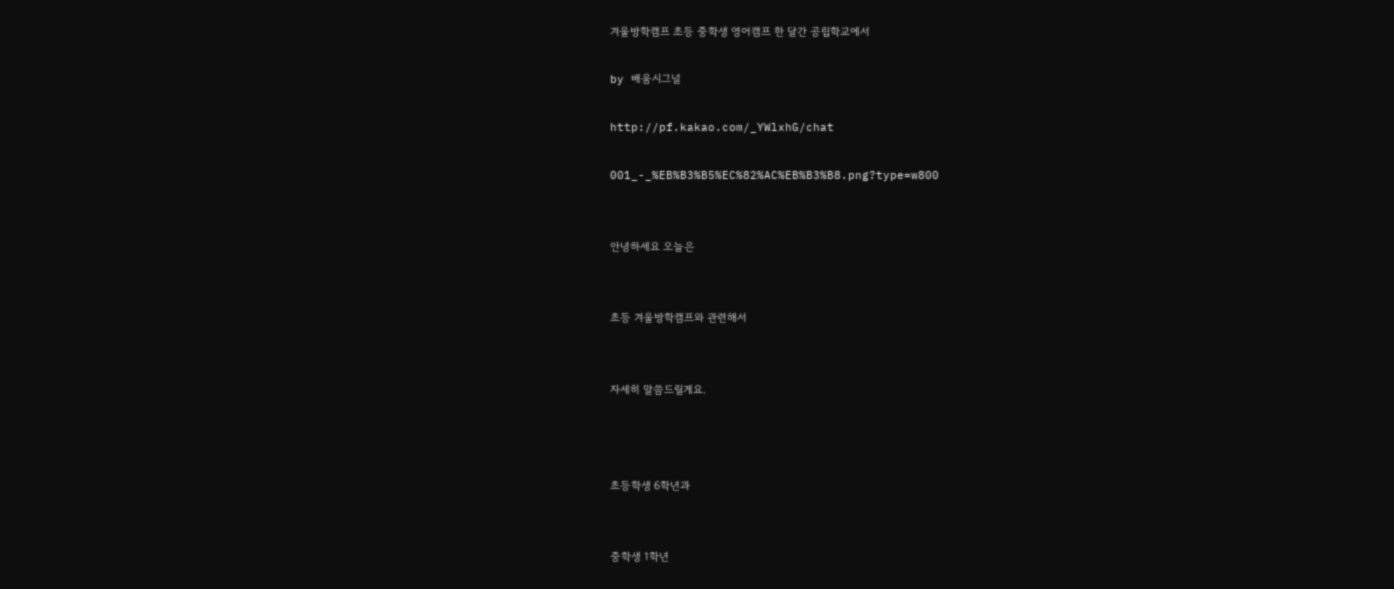겨울방학캠프 초등 중학생 영어캠프 한 달간 공립학교에서

by 배움시그널

http://pf.kakao.com/_YWlxhG/chat

001_-_%EB%B3%B5%EC%82%AC%EB%B3%B8.png?type=w800


안녕하세요 오늘은


초등 겨울방학캠프와 관련해서


자세히 말씀드릴게요.



초등학생 6학년과


중학생 1학년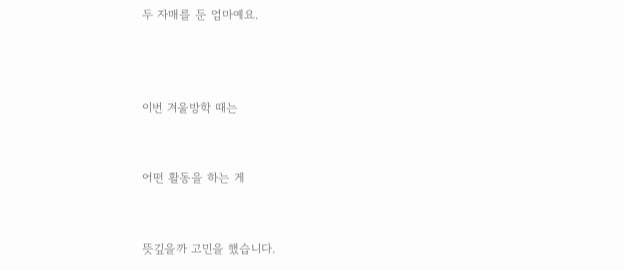두 자매를 둔 엄마예요.



이번 겨울방학 때는


어떤 활동을 하는 게


뜻깊을까 고민을 했습니다.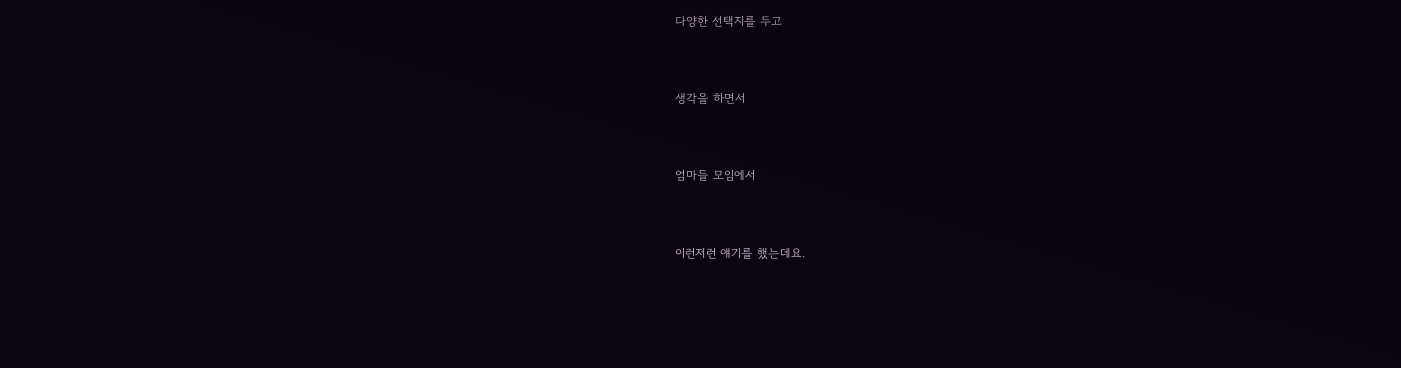다양한 선택지를 두고


생각을 하면서


엄마들 모임에서


이런저런 얘기를 했는데요.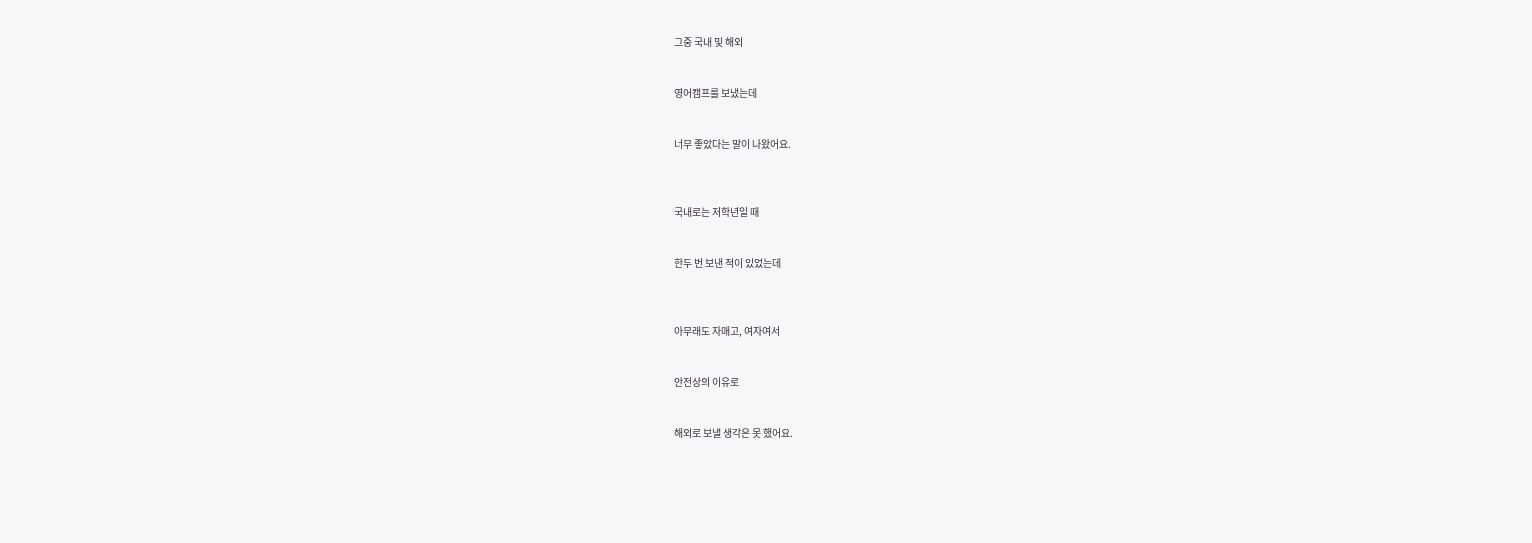그중 국내 및 해외


영어캠프를 보냈는데


너무 좋았다는 말이 나왔어요.



국내로는 저학년일 때


한두 번 보낸 적이 있었는데



아무래도 자매고, 여자여서


안전상의 이유로


해외로 보낼 생각은 못 했어요.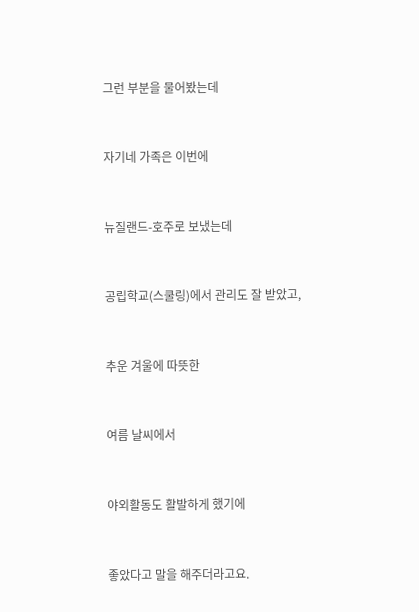그런 부분을 물어봤는데


자기네 가족은 이번에


뉴질랜드-호주로 보냈는데


공립학교(스쿨링)에서 관리도 잘 받았고,


추운 겨울에 따뜻한


여름 날씨에서


야외활동도 활발하게 했기에


좋았다고 말을 해주더라고요.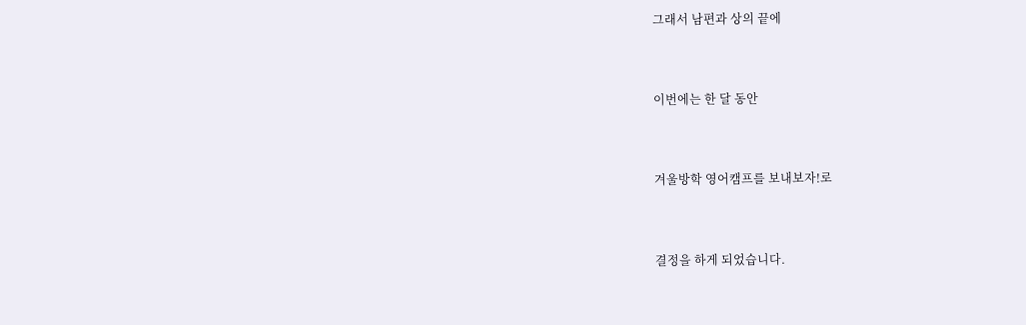그래서 남편과 상의 끝에


이번에는 한 달 동안


겨울방학 영어캠프를 보내보자!로


결정을 하게 되었습니다.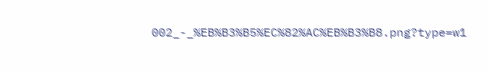002_-_%EB%B3%B5%EC%82%AC%EB%B3%B8.png?type=w1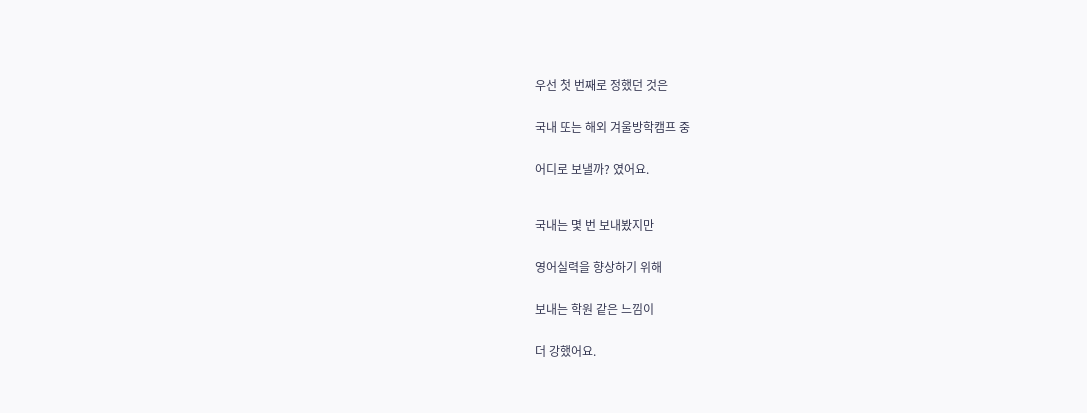우선 첫 번째로 정했던 것은


국내 또는 해외 겨울방학캠프 중


어디로 보낼까? 였어요.



국내는 몇 번 보내봤지만


영어실력을 향상하기 위해


보내는 학원 같은 느낌이


더 강했어요.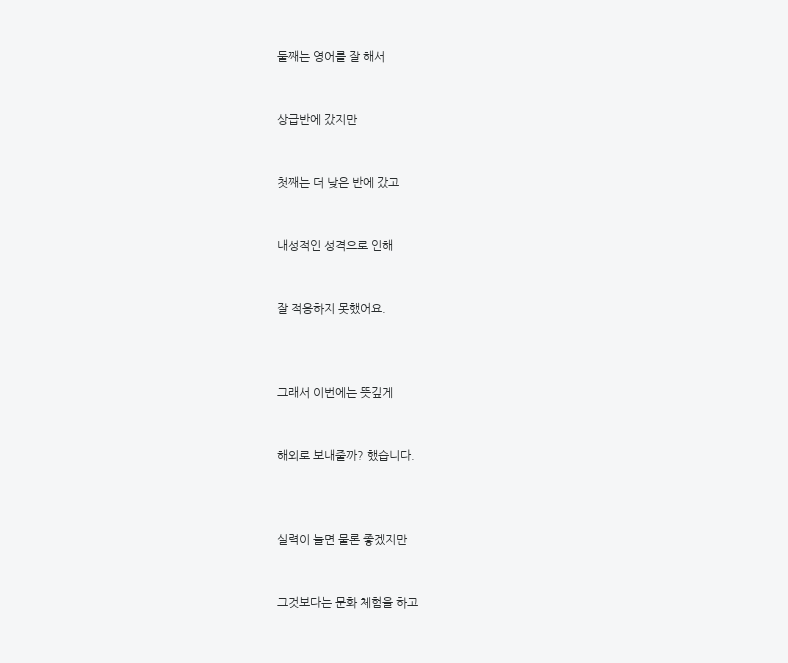둘째는 영어를 잘 해서


상급반에 갔지만


첫째는 더 낮은 반에 갔고


내성적인 성격으로 인해


잘 적응하지 못했어요.



그래서 이번에는 뜻깊게


해외로 보내줄까? 했습니다.



실력이 늘면 물론 좋겠지만


그것보다는 문화 체험을 하고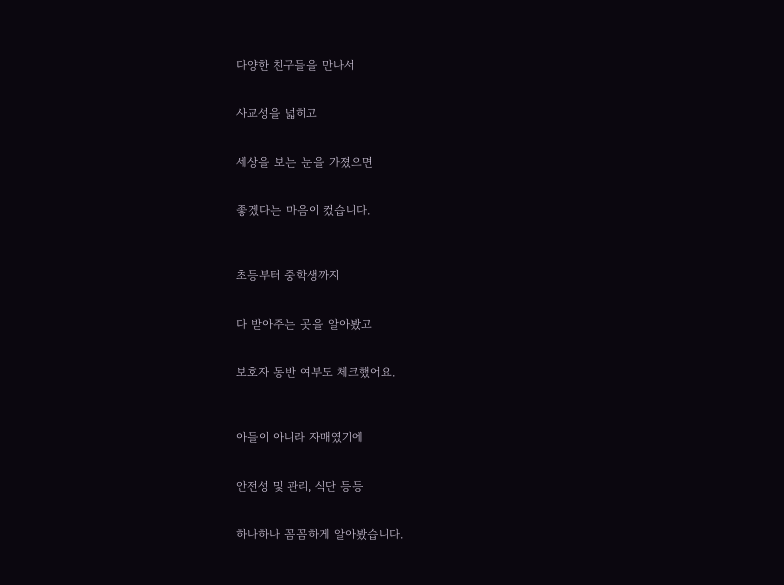다양한 친구들을 만나서


사교성을 넓히고


세상을 보는 눈을 가졌으면


좋겠다는 마음이 컸습니다.



초등부터 중학생까지


다 받아주는 곳을 알아봤고


보호자 동반 여부도 체크했어요.



아들이 아니라 자매였기에


안전성 및 관리, 식단 등등


하나하나 꼼꼼하게 알아봤습니다.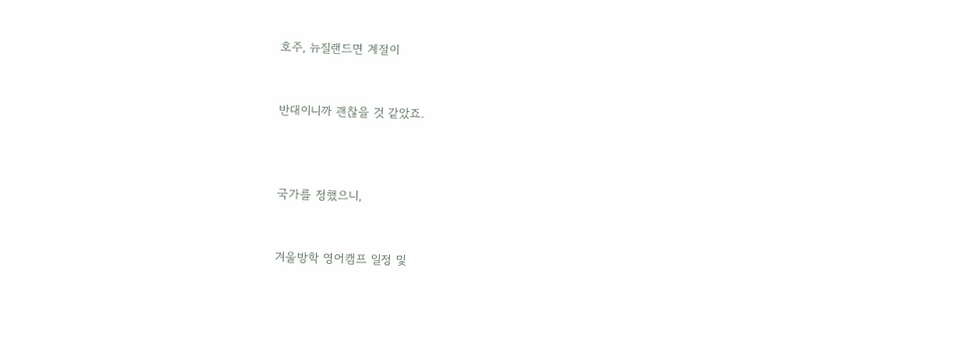호주, 뉴질랜드면 계절이


반대이니까 괜찮을 것 같았죠.



국가를 정했으니,


겨울방학 영어캠프 일정 및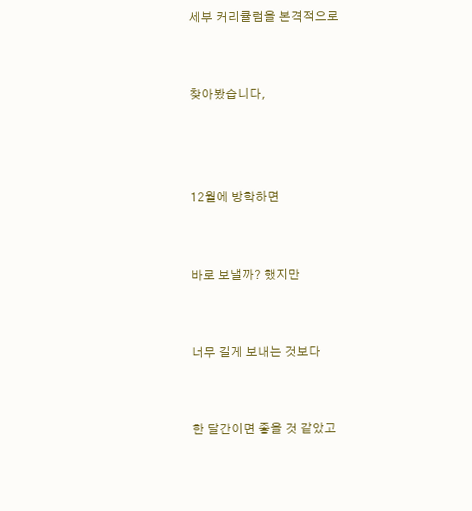세부 커리큘럼을 본격적으로


찾아봤습니다,



12월에 방학하면


바로 보낼까? 했지만


너무 길게 보내는 것보다


한 달간이면 좋을 것 같았고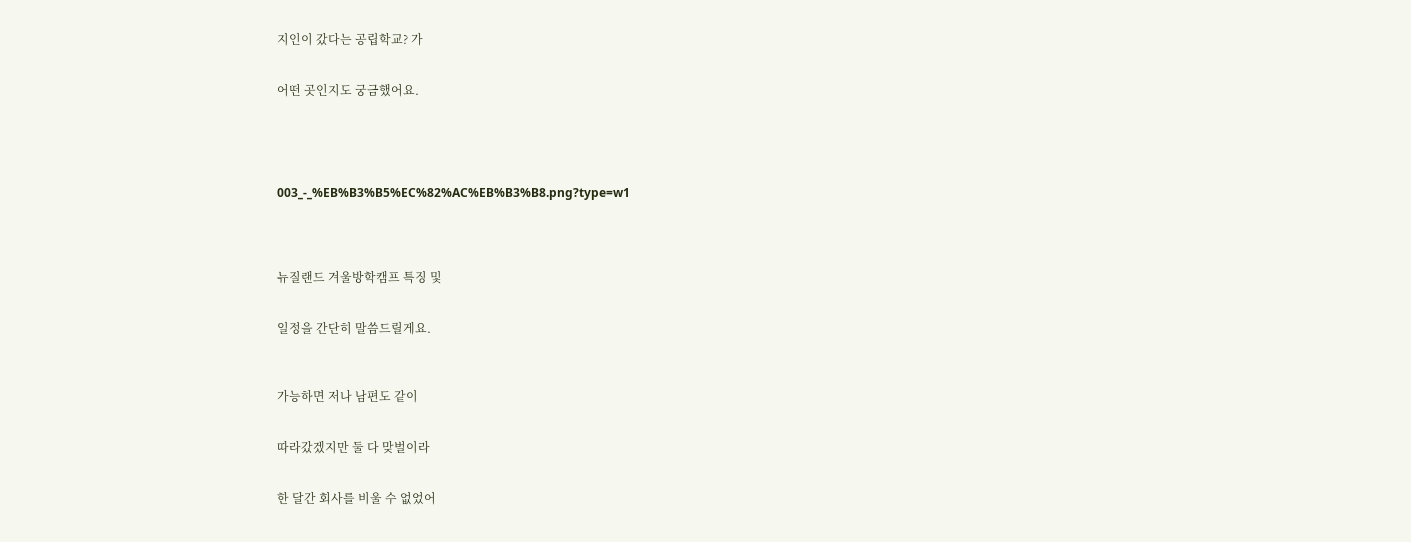지인이 갔다는 공립학교? 가


어떤 곳인지도 궁금했어요.





003_-_%EB%B3%B5%EC%82%AC%EB%B3%B8.png?type=w1




뉴질랜드 겨울방학캠프 특징 및


일정을 간단히 말씀드릴게요.



가능하면 저나 남편도 같이


따라갔겠지만 둘 다 맞벌이라


한 달간 회사를 비울 수 없었어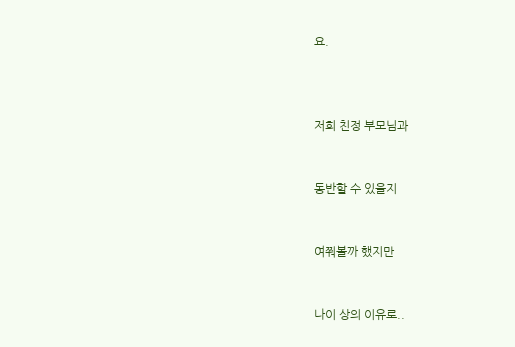요.



저희 친정 부모님과


동반할 수 있을지


여쭤볼까 했지만


나이 상의 이유로..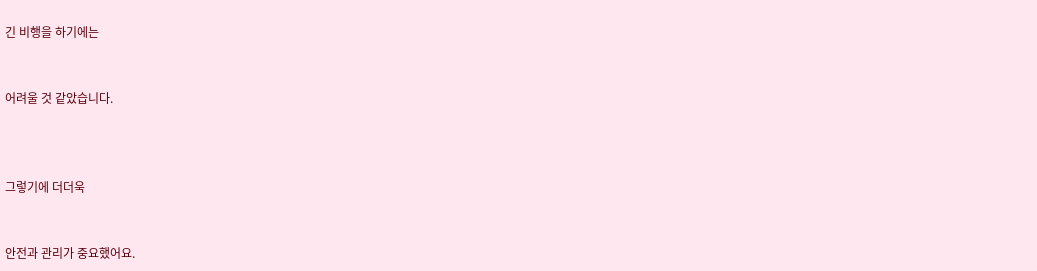긴 비행을 하기에는


어려울 것 같았습니다.



그렇기에 더더욱


안전과 관리가 중요했어요.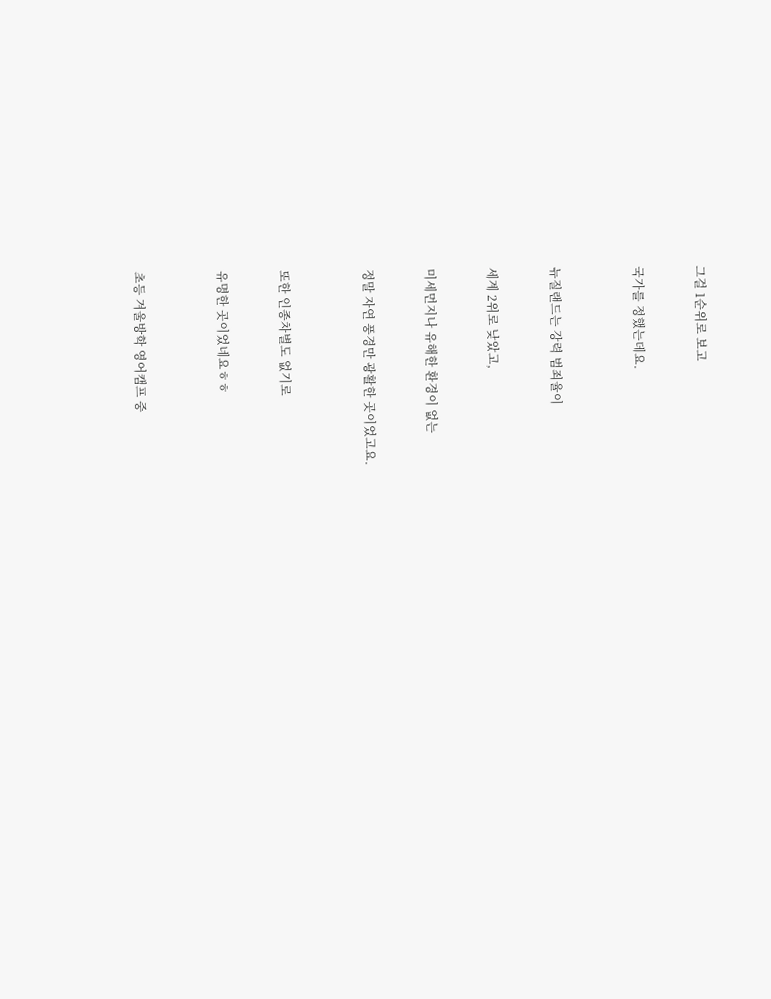그걸 1순위로 보고


국가를 정했는데요.



뉴질랜드는 강력 범죄율이


세계 2위로 낮았고,


미세먼지나 유해한 환경이 없는


정말 자연 풍경만 광활한 곳이었고요.



또한 인종차별도 없기로


유명한 곳이었네요ㅎㅎ



초등 겨울방학 영어캠프 중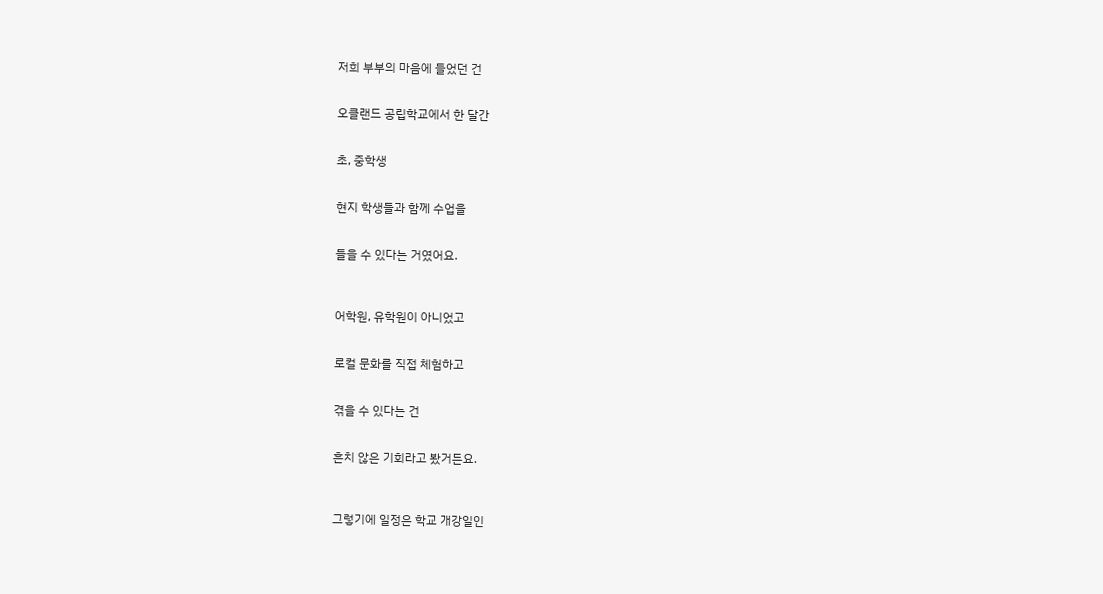저희 부부의 마음에 들었던 건


오클랜드 공립학교에서 한 달간


초, 중학생


현지 학생들과 함께 수업을


들을 수 있다는 거였어요.



어학원, 유학원이 아니었고


로컬 문화를 직접 체험하고


겪을 수 있다는 건


흔치 않은 기회라고 봤거든요.



그렇기에 일정은 학교 개강일인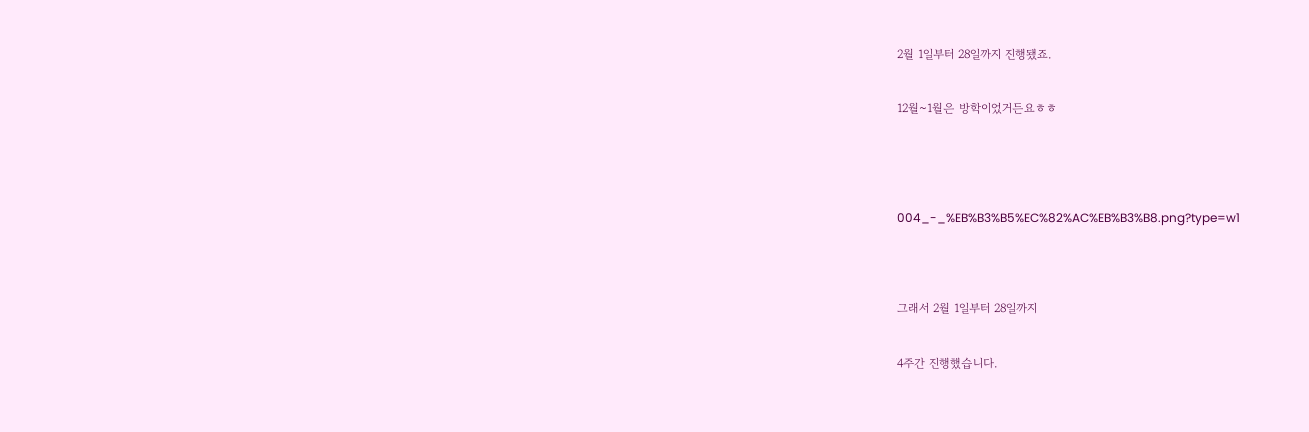2월 1일부터 28일까지 진행됐죠.


12월~1월은 방학이었거든요ㅎㅎ





004_-_%EB%B3%B5%EC%82%AC%EB%B3%B8.png?type=w1




그래서 2월 1일부터 28일까지


4주간 진행했습니다.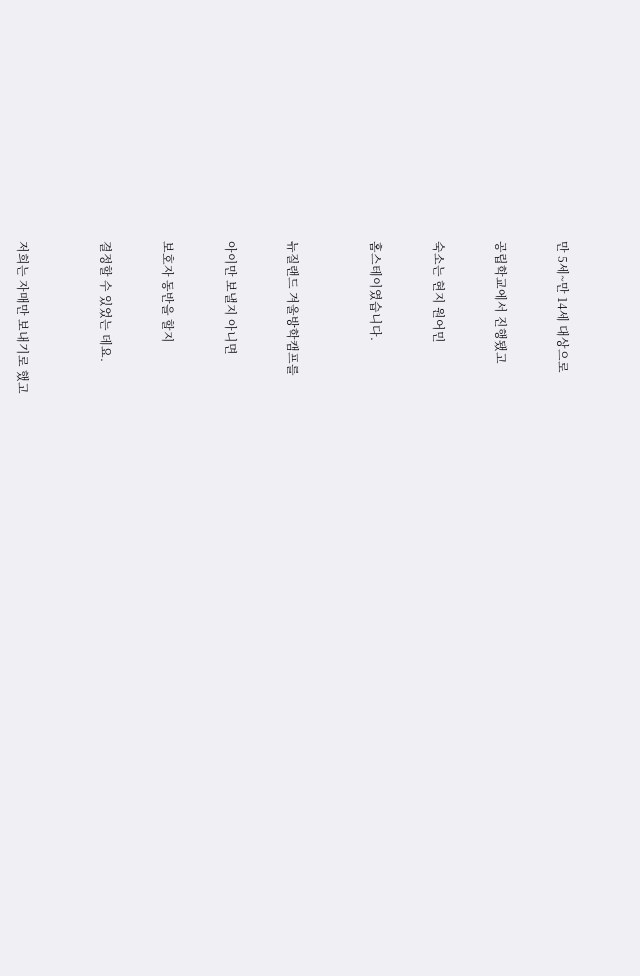만 5세~만 14세 대상으로


공립학교에서 진행됐고


숙소는 현지 원어민


홈스테이였습니다.



뉴질랜드 겨울방학캠프를


아이만 보낼지 아니면


보호자 동반을 할지


결정할 수 있었는 데요.



저희는 자매만 보내기로 했고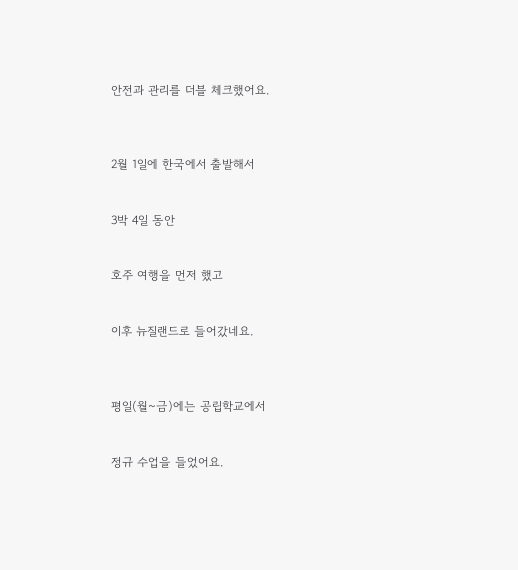안전과 관리를 더블 체크했어요.



2월 1일에 한국에서 출발해서


3박 4일 동안


호주 여행을 먼저 했고


이후 뉴질랜드로 들어갔네요.



평일(월~금)에는 공립학교에서


정규 수업을 들었어요.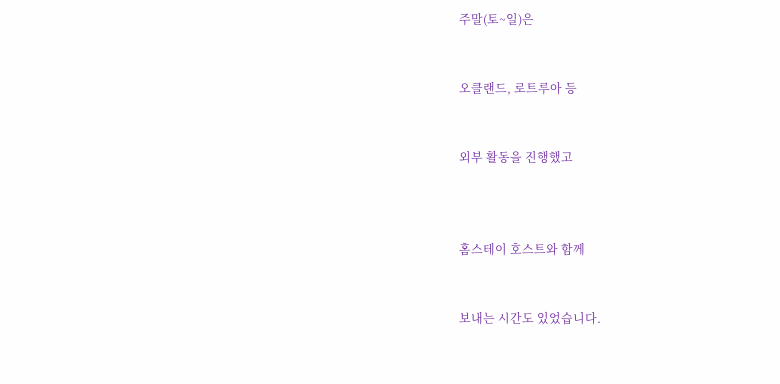주말(토~일)은


오클랜드, 로트루아 등


외부 활동을 진행했고



홈스테이 호스트와 함께


보내는 시간도 있었습니다.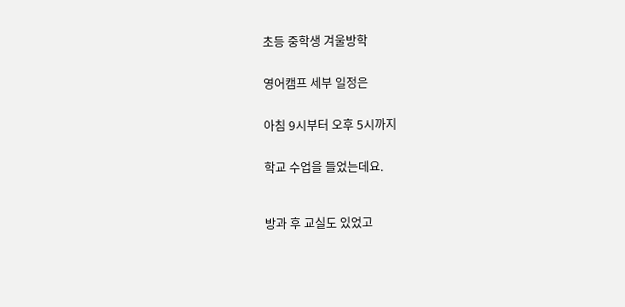초등 중학생 겨울방학


영어캠프 세부 일정은


아침 9시부터 오후 5시까지


학교 수업을 들었는데요.



방과 후 교실도 있었고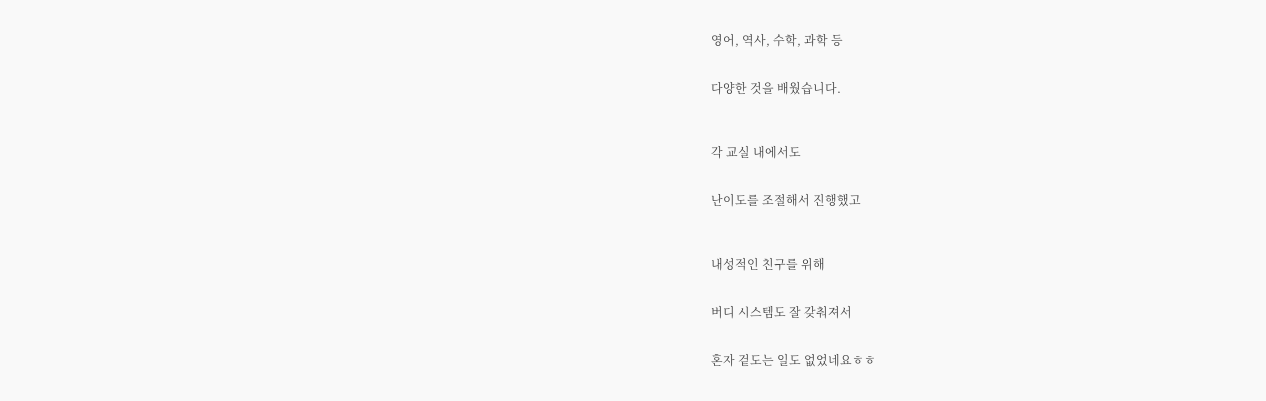영어, 역사, 수학, 과학 등


다양한 것을 배웠습니다.



각 교실 내에서도


난이도를 조절해서 진행했고



내성적인 친구를 위해


버디 시스템도 잘 갖춰져서


혼자 겉도는 일도 없었네요ㅎㅎ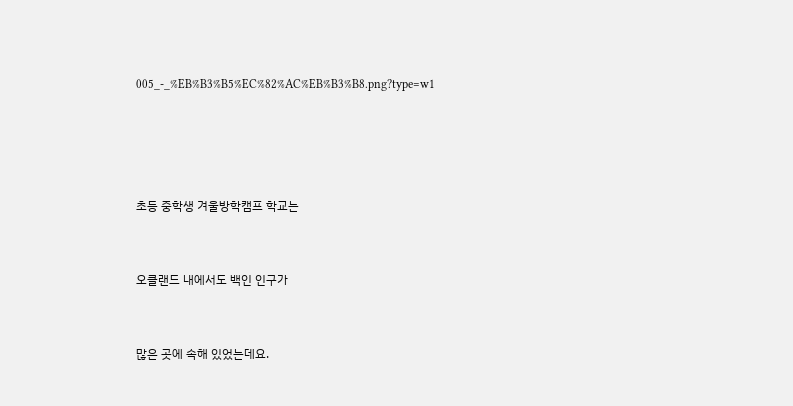005_-_%EB%B3%B5%EC%82%AC%EB%B3%B8.png?type=w1




초등 중학생 겨울방학캠프 학교는


오클랜드 내에서도 백인 인구가


많은 곳에 속해 있었는데요.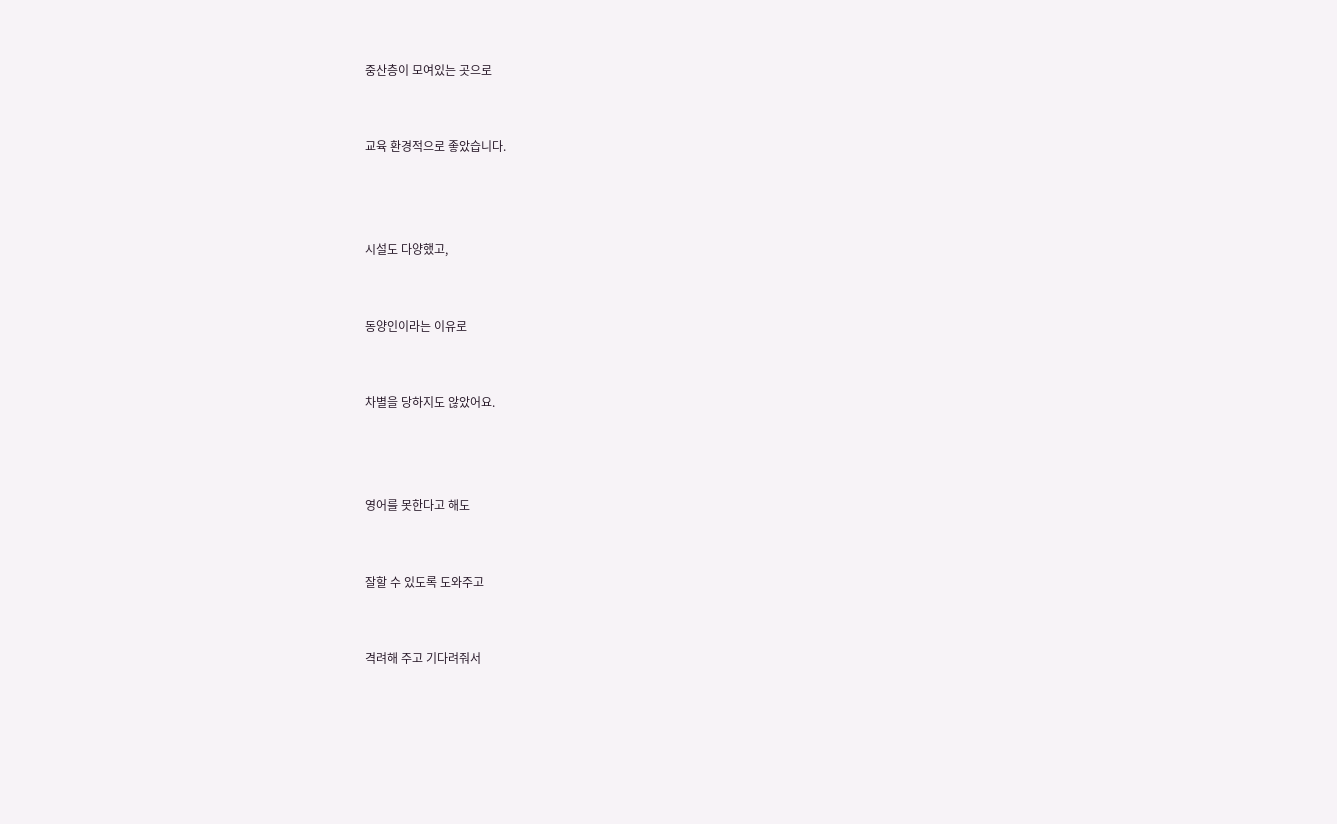중산층이 모여있는 곳으로


교육 환경적으로 좋았습니다.



시설도 다양했고,


동양인이라는 이유로


차별을 당하지도 않았어요.



영어를 못한다고 해도


잘할 수 있도록 도와주고


격려해 주고 기다려줘서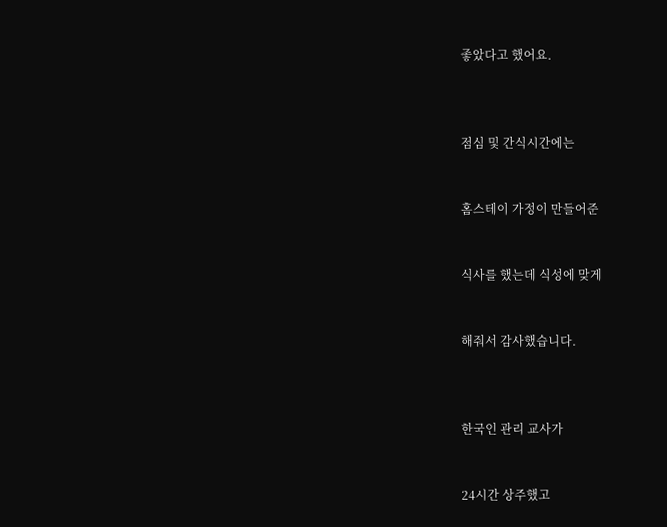좋았다고 했어요.



점심 및 간식시간에는


홈스테이 가정이 만들어준


식사를 했는데 식성에 맞게


해줘서 감사했습니다.



한국인 관리 교사가


24시간 상주했고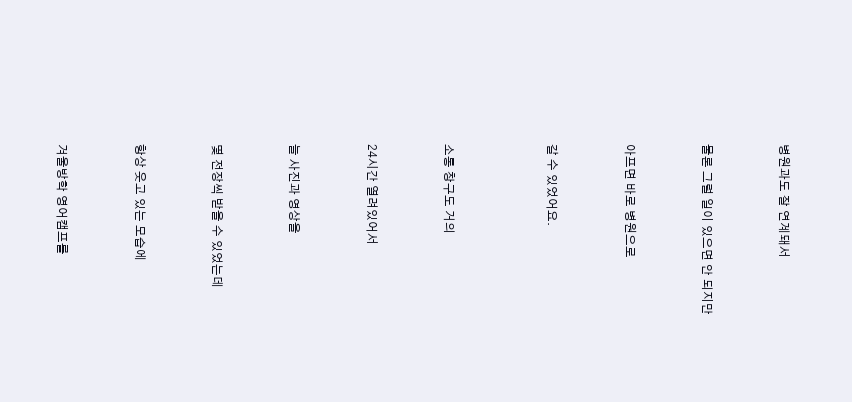병원과도 잘 연계돼서


물론 그럴 일이 있으면 안 되지만


아프면 바로 병원으로


갈 수 있었어요.



소통 창구도 거의


24시간 열려있어서


늘 사진과 영상을


몇 전장씩 받을 수 있었는데


항상 웃고 있는 모습에


겨울방학 영어캠프를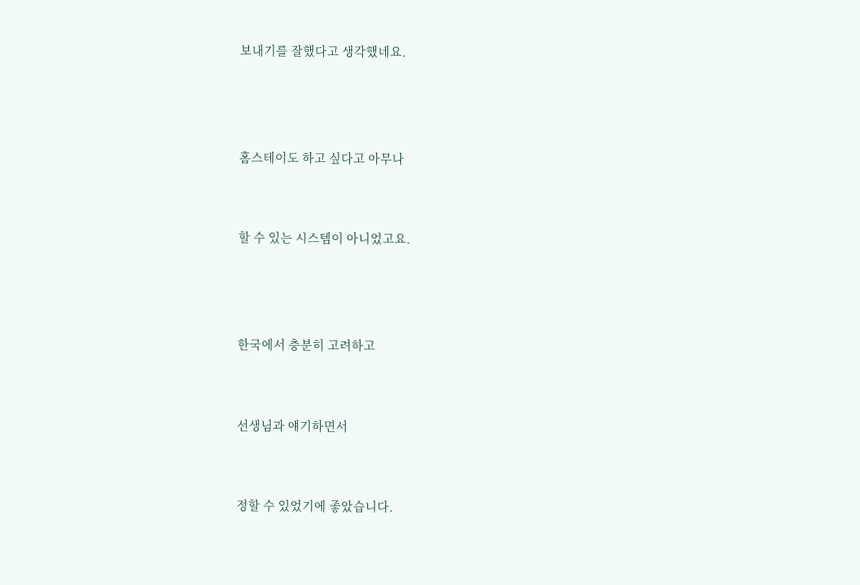보내기를 잘했다고 생각했네요.



홈스테이도 하고 싶다고 아무나


할 수 있는 시스템이 아니었고요.



한국에서 충분히 고려하고


선생님과 얘기하면서


정할 수 있었기에 좋았습니다.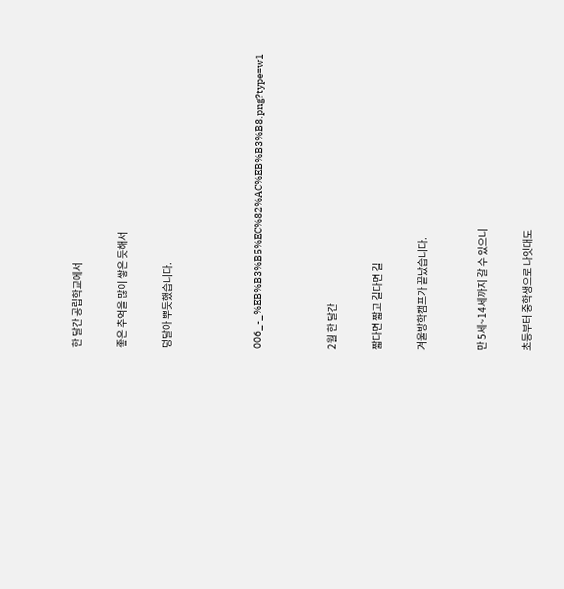한 달간 공립학교에서


좋은 추억을 많이 쌓은 듯해서


덩달아 뿌듯했습니다.





006_-_%EB%B3%B5%EC%82%AC%EB%B3%B8.png?type=w1




2월 한 달간


짧다면 짧고 길다면 길


겨울방학캠프가 끝났습니다.



만 5세~14세까지 갈 수 있으니


초등부터 중학생으로 나잇대도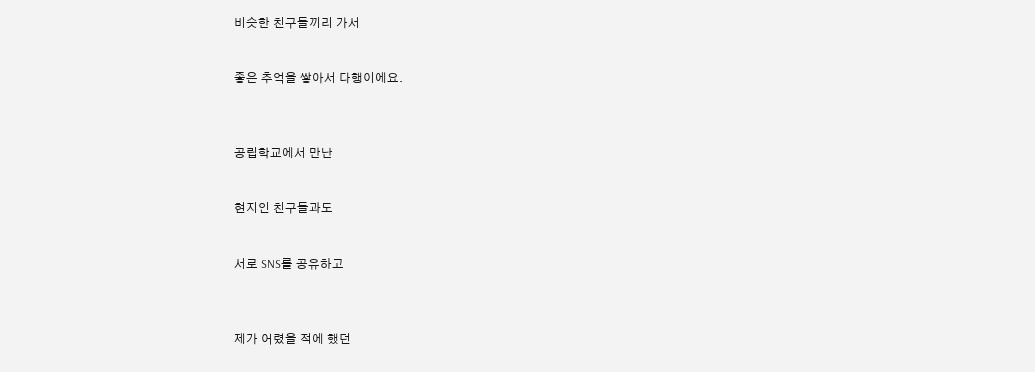비슷한 친구들끼리 가서


좋은 추억을 쌓아서 다행이에요.



공립학교에서 만난


현지인 친구들과도


서로 SNS를 공유하고



제가 어렸을 적에 했던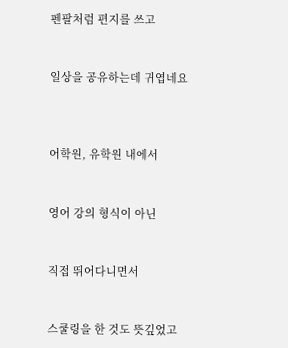펜팔처럼 편지를 쓰고


일상을 공유하는데 귀엽네요



어학원, 유학원 내에서


영어 강의 형식이 아닌


직접 뛰어다니면서


스쿨링을 한 것도 뜻깊었고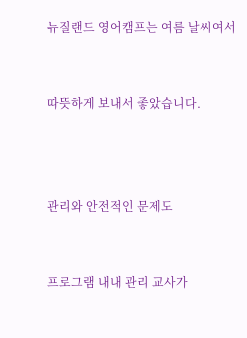뉴질랜드 영어캠프는 여름 날씨여서


따뜻하게 보내서 좋았습니다.



관리와 안전적인 문제도


프로그램 내내 관리 교사가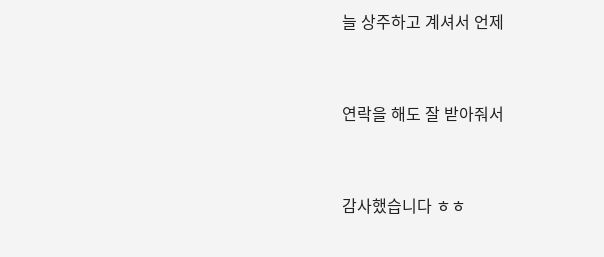늘 상주하고 계셔서 언제


연락을 해도 잘 받아줘서


감사했습니다 ㅎㅎ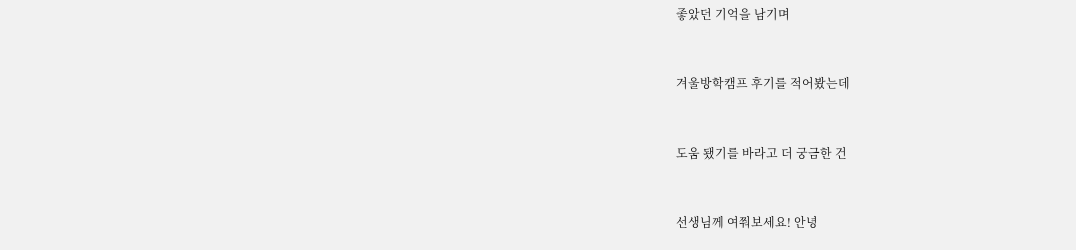좋았던 기억을 남기며


겨울방학캠프 후기를 적어봤는데


도움 됐기를 바라고 더 궁금한 건


선생님께 여쭤보세요! 안녕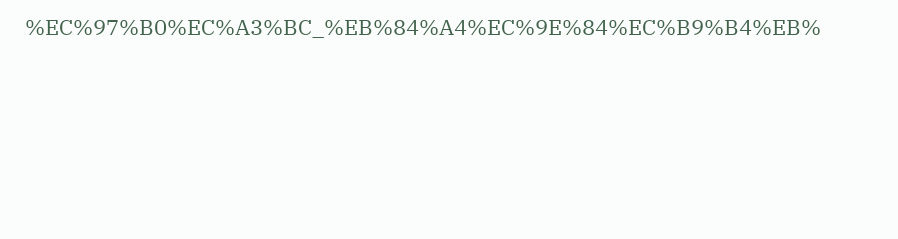%EC%97%B0%EC%A3%BC_%EB%84%A4%EC%9E%84%EC%B9%B4%EB%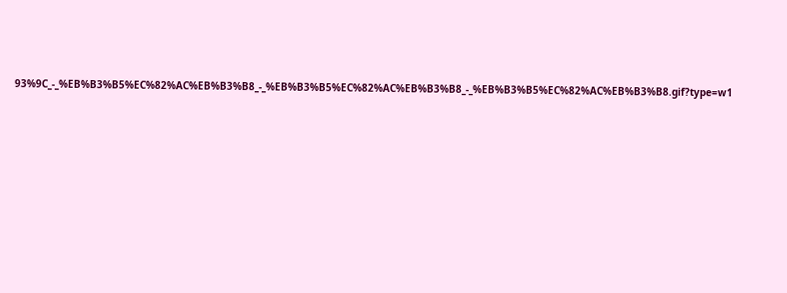93%9C_-_%EB%B3%B5%EC%82%AC%EB%B3%B8_-_%EB%B3%B5%EC%82%AC%EB%B3%B8_-_%EB%B3%B5%EC%82%AC%EB%B3%B8.gif?type=w1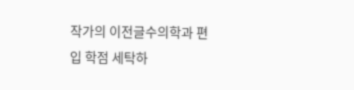작가의 이전글수의학과 편입 학점 세탁하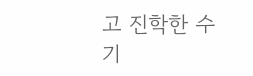고 진학한 수기